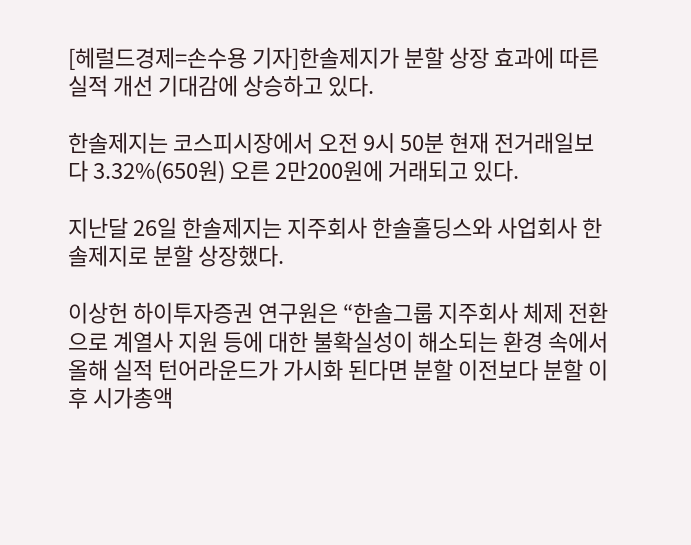[헤럴드경제=손수용 기자]한솔제지가 분할 상장 효과에 따른 실적 개선 기대감에 상승하고 있다.

한솔제지는 코스피시장에서 오전 9시 50분 현재 전거래일보다 3.32%(650원) 오른 2만200원에 거래되고 있다.

지난달 26일 한솔제지는 지주회사 한솔홀딩스와 사업회사 한솔제지로 분할 상장했다.

이상헌 하이투자증권 연구원은 “한솔그룹 지주회사 체제 전환으로 계열사 지원 등에 대한 불확실성이 해소되는 환경 속에서 올해 실적 턴어라운드가 가시화 된다면 분할 이전보다 분할 이후 시가총액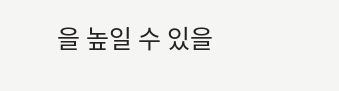을 높일 수 있을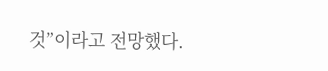것”이라고 전망했다.